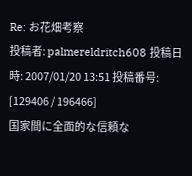Re: お花畑考察
投稿者: palmereldritch608 投稿日時: 2007/01/20 13:51 投稿番号: [129406 / 196466]
国家間に全面的な信頼な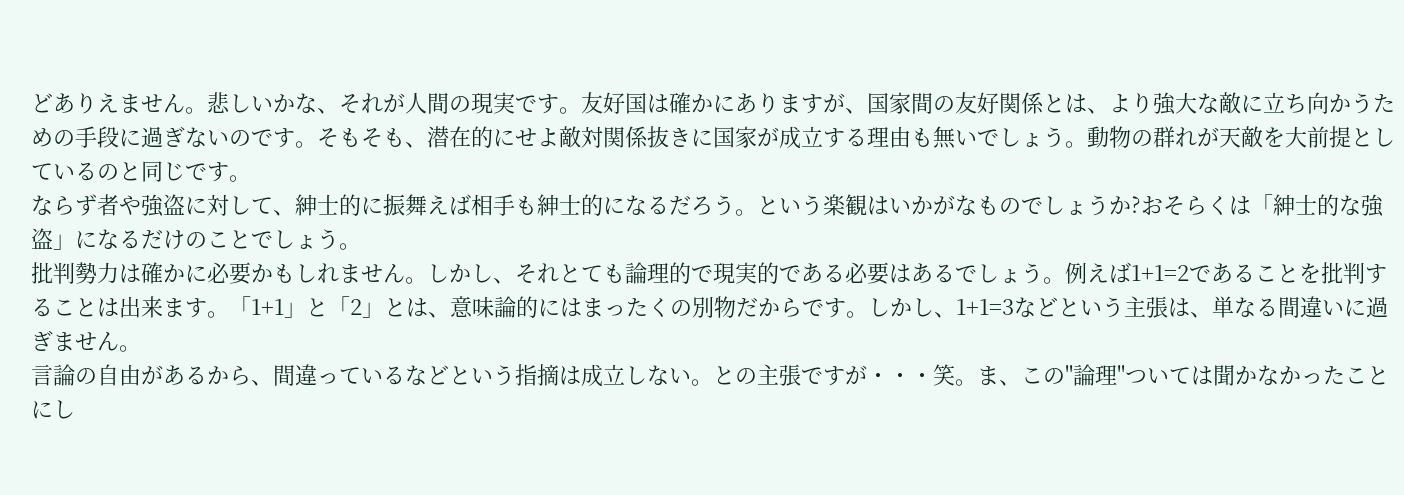どありえません。悲しいかな、それが人間の現実です。友好国は確かにありますが、国家間の友好関係とは、より強大な敵に立ち向かうための手段に過ぎないのです。そもそも、潜在的にせよ敵対関係抜きに国家が成立する理由も無いでしょう。動物の群れが天敵を大前提としているのと同じです。
ならず者や強盗に対して、紳士的に振舞えば相手も紳士的になるだろう。という楽観はいかがなものでしょうか?おそらくは「紳士的な強盗」になるだけのことでしょう。
批判勢力は確かに必要かもしれません。しかし、それとても論理的で現実的である必要はあるでしょう。例えば1+1=2であることを批判することは出来ます。「1+1」と「2」とは、意味論的にはまったくの別物だからです。しかし、1+1=3などという主張は、単なる間違いに過ぎません。
言論の自由があるから、間違っているなどという指摘は成立しない。との主張ですが・・・笑。ま、この"論理"ついては聞かなかったことにし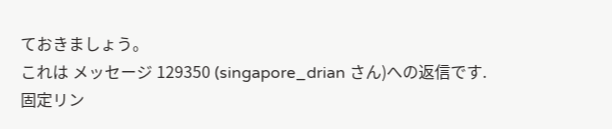ておきましょう。
これは メッセージ 129350 (singapore_drian さん)への返信です.
固定リン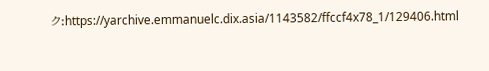ク:https://yarchive.emmanuelc.dix.asia/1143582/ffccf4x78_1/129406.html